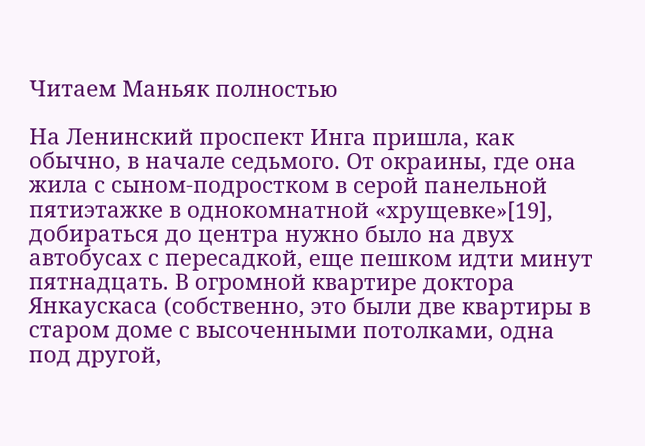Читаем Маньяк полностью

На Ленинский проспект Инга пришла, как обычно, в начале седьмого. От окраины, где она жила с сыном-подростком в серой панельной пятиэтажке в однокомнатной «хрущевке»[19], добираться до центра нужно было на двух автобусах с пересадкой, еще пешком идти минут пятнадцать. В огромной квартире доктора Янкаускаса (собственно, это были две квартиры в старом доме с высоченными потолками, одна под другой,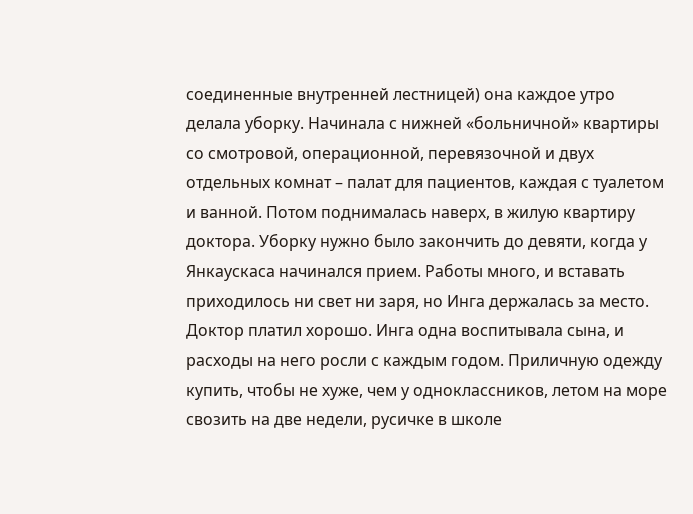соединенные внутренней лестницей) она каждое утро делала уборку. Начинала с нижней «больничной» квартиры со смотровой, операционной, перевязочной и двух отдельных комнат – палат для пациентов, каждая с туалетом и ванной. Потом поднималась наверх, в жилую квартиру доктора. Уборку нужно было закончить до девяти, когда у Янкаускаса начинался прием. Работы много, и вставать приходилось ни свет ни заря, но Инга держалась за место. Доктор платил хорошо. Инга одна воспитывала сына, и расходы на него росли с каждым годом. Приличную одежду купить, чтобы не хуже, чем у одноклассников, летом на море свозить на две недели, русичке в школе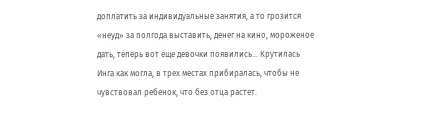доплатить за индивидуальные занятия, а то грозится «неуд» за полгода выставить, денег на кино, мороженое дать, теперь вот еще девочки появились… Крутилась Инга как могла, в трех местах прибиралась, чтобы не чувствовал ребенок, что без отца растет.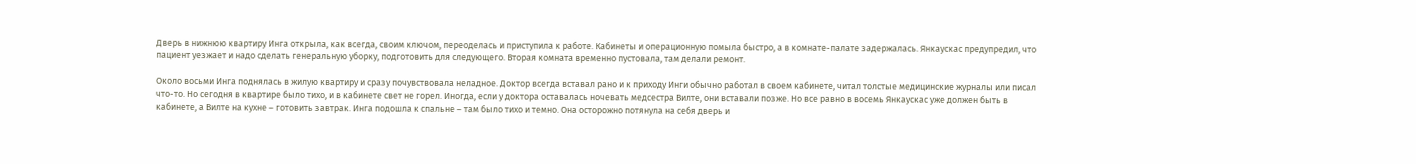Дверь в нижнюю квартиру Инга открыла, как всегда, своим ключом, переоделась и приступила к работе. Кабинеты и операционную помыла быстро, а в комнате-палате задержалась. Янкаускас предупредил, что пациент уезжает и надо сделать генеральную уборку, подготовить для следующего. Вторая комната временно пустовала, там делали ремонт.

Около восьми Инга поднялась в жилую квартиру и сразу почувствовала неладное. Доктор всегда вставал рано и к приходу Инги обычно работал в своем кабинете, читал толстые медицинские журналы или писал что-то. Но сегодня в квартире было тихо, и в кабинете свет не горел. Иногда, если у доктора оставалась ночевать медсестра Вилте, они вставали позже. Но все равно в восемь Янкаускас уже должен быть в кабинете, а Вилте на кухне – готовить завтрак. Инга подошла к спальне – там было тихо и темно. Она осторожно потянула на себя дверь и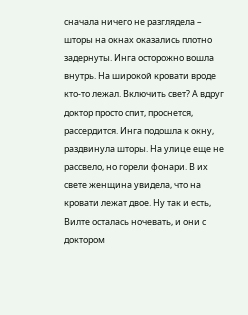сначала ничего не разглядела – шторы на окнах оказались плотно задернуты. Инга осторожно вошла внутрь. На широкой кровати вроде кто-то лежал. Включить свет? А вдруг доктор просто спит, проснется, рассердится. Инга подошла к окну, раздвинула шторы. На улице еще не рассвело, но горели фонари. В их свете женщина увидела, что на кровати лежат двое. Ну так и есть, Вилте осталась ночевать, и они с доктором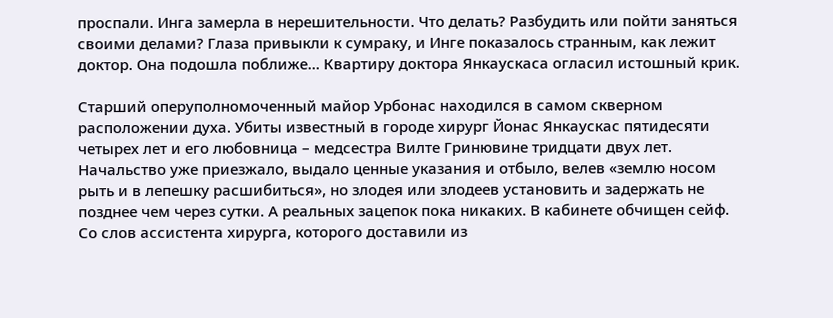проспали. Инга замерла в нерешительности. Что делать? Разбудить или пойти заняться своими делами? Глаза привыкли к сумраку, и Инге показалось странным, как лежит доктор. Она подошла поближе… Квартиру доктора Янкаускаса огласил истошный крик.

Старший оперуполномоченный майор Урбонас находился в самом скверном расположении духа. Убиты известный в городе хирург Йонас Янкаускас пятидесяти четырех лет и его любовница – медсестра Вилте Гринювине тридцати двух лет. Начальство уже приезжало, выдало ценные указания и отбыло, велев «землю носом рыть и в лепешку расшибиться», но злодея или злодеев установить и задержать не позднее чем через сутки. А реальных зацепок пока никаких. В кабинете обчищен сейф. Со слов ассистента хирурга, которого доставили из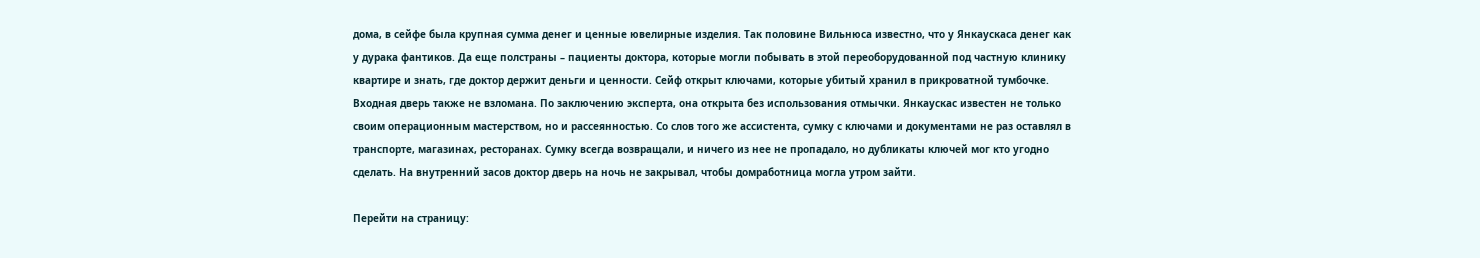дома, в сейфе была крупная сумма денег и ценные ювелирные изделия. Так половине Вильнюса известно, что у Янкаускаса денег как у дурака фантиков. Да еще полстраны – пациенты доктора, которые могли побывать в этой переоборудованной под частную клинику квартире и знать, где доктор держит деньги и ценности. Сейф открыт ключами, которые убитый хранил в прикроватной тумбочке. Входная дверь также не взломана. По заключению эксперта, она открыта без использования отмычки. Янкаускас известен не только своим операционным мастерством, но и рассеянностью. Со слов того же ассистента, сумку с ключами и документами не раз оставлял в транспорте, магазинах, ресторанах. Сумку всегда возвращали, и ничего из нее не пропадало, но дубликаты ключей мог кто угодно сделать. На внутренний засов доктор дверь на ночь не закрывал, чтобы домработница могла утром зайти.

Перейти на страницу: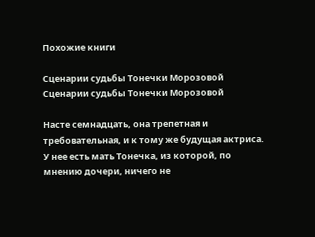Похожие книги

Сценарии судьбы Тонечки Морозовой
Сценарии судьбы Тонечки Морозовой

Насте семнадцать, она трепетная и требовательная, и к тому же будущая актриса. У нее есть мать Тонечка, из которой, по мнению дочери, ничего не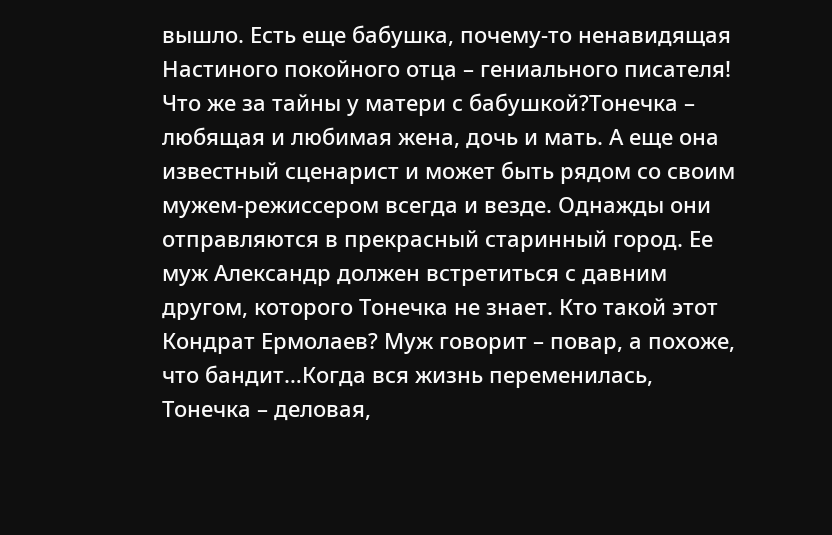вышло. Есть еще бабушка, почему-то ненавидящая Настиного покойного отца – гениального писателя! Что же за тайны у матери с бабушкой?Тонечка – любящая и любимая жена, дочь и мать. А еще она известный сценарист и может быть рядом со своим мужем-режиссером всегда и везде. Однажды они отправляются в прекрасный старинный город. Ее муж Александр должен встретиться с давним другом, которого Тонечка не знает. Кто такой этот Кондрат Ермолаев? Муж говорит – повар, а похоже, что бандит…Когда вся жизнь переменилась, Тонечка – деловая,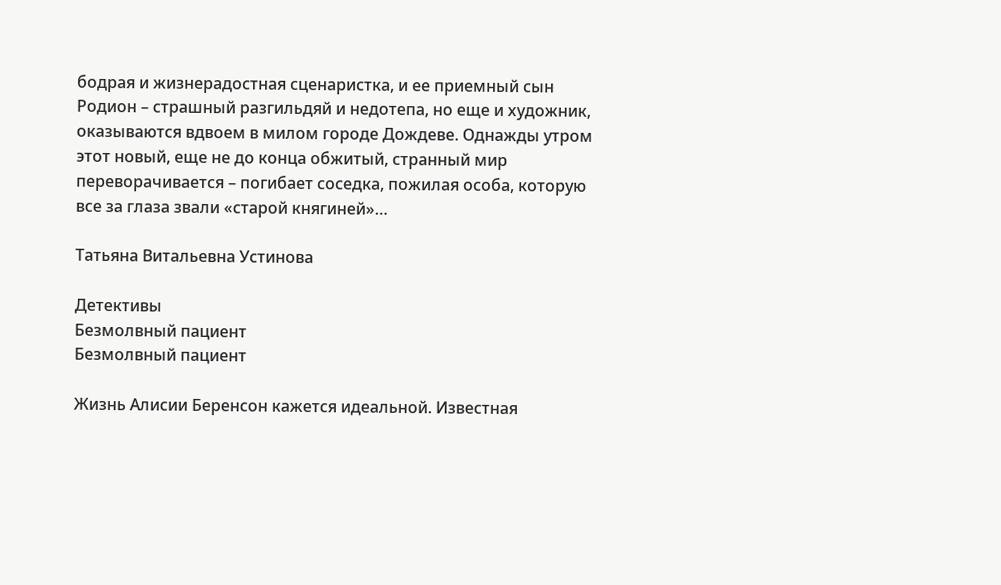бодрая и жизнерадостная сценаристка, и ее приемный сын Родион – страшный разгильдяй и недотепа, но еще и художник, оказываются вдвоем в милом городе Дождеве. Однажды утром этот новый, еще не до конца обжитый, странный мир переворачивается – погибает соседка, пожилая особа, которую все за глаза звали «старой княгиней»…

Татьяна Витальевна Устинова

Детективы
Безмолвный пациент
Безмолвный пациент

Жизнь Алисии Беренсон кажется идеальной. Известная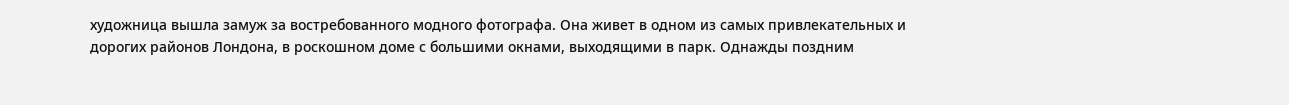художница вышла замуж за востребованного модного фотографа. Она живет в одном из самых привлекательных и дорогих районов Лондона, в роскошном доме с большими окнами, выходящими в парк. Однажды поздним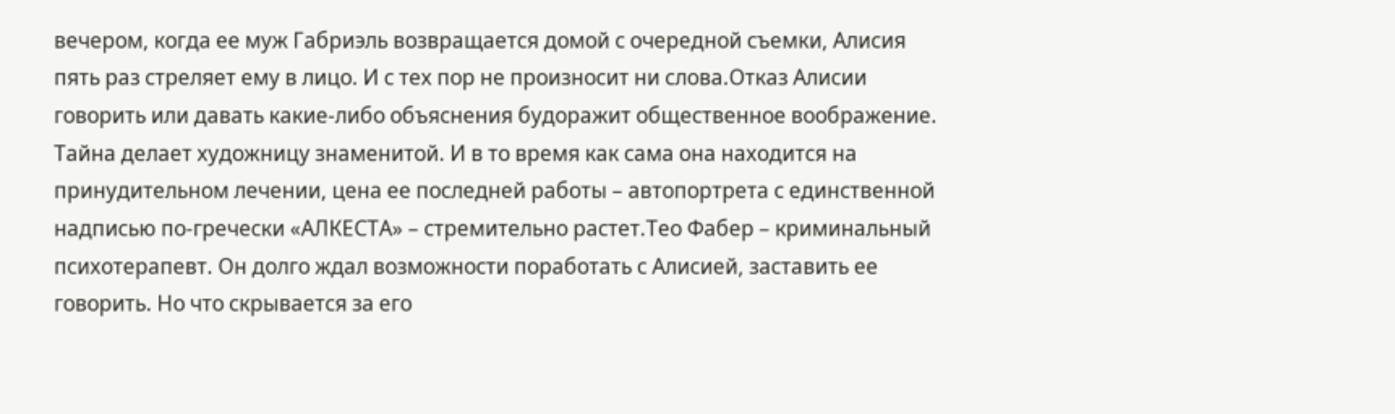вечером, когда ее муж Габриэль возвращается домой с очередной съемки, Алисия пять раз стреляет ему в лицо. И с тех пор не произносит ни слова.Отказ Алисии говорить или давать какие-либо объяснения будоражит общественное воображение. Тайна делает художницу знаменитой. И в то время как сама она находится на принудительном лечении, цена ее последней работы – автопортрета с единственной надписью по-гречески «АЛКЕСТА» – стремительно растет.Тео Фабер – криминальный психотерапевт. Он долго ждал возможности поработать с Алисией, заставить ее говорить. Но что скрывается за его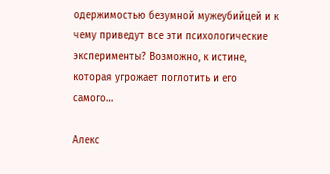одержимостью безумной мужеубийцей и к чему приведут все эти психологические эксперименты? Возможно, к истине, которая угрожает поглотить и его самого…

Алекс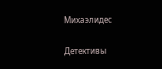Михаэлидес

Детективы